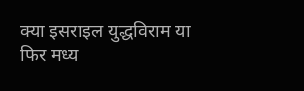क्या इसराइल युद्धविराम या फिर मध्य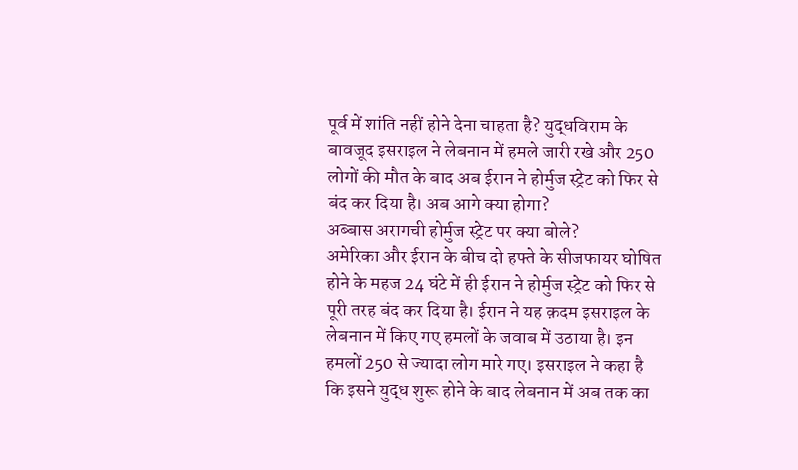पूर्व में शांति नहीं होने देना चाहता है? युद्धविराम के बावजूद इसराइल ने लेबनान में हमले जारी रखे और 250 लोगों की मौत के बाद अब ईरान ने होर्मुज स्ट्रेट को फिर से बंद कर दिया है। अब आगे क्या होगा?
अब्बास अरागची होर्मुज स्ट्रेट पर क्या बोले?
अमेरिका और ईरान के बीच दो हफ्ते के सीजफायर घोषित होने के महज 24 घंटे में ही ईरान ने होर्मुज स्ट्रेट को फिर से पूरी तरह बंद कर दिया है। ईरान ने यह क़दम इसराइल के लेबनान में किए गए हमलों के जवाब में उठाया है। इन हमलों 250 से ज्यादा लोग मारे गए। इसराइल ने कहा है कि इसने युद्ध शुरू होने के बाद लेबनान में अब तक का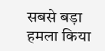सबसे बड़ा हमला किया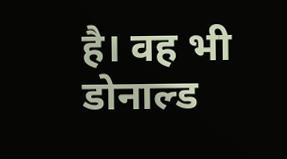है। वह भी डोनाल्ड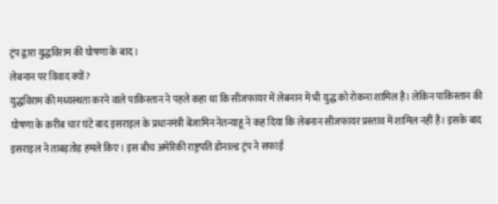ट्रंप द्वारा युद्धविराम की घोषणा के बाद।
लेबनान पर विवाद क्यों?
युद्धविराम की मध्यस्थता करने वाले पाकिस्तान ने पहले कहा था कि सीजफायर में लेबनान में भी युद्ध को रोकना शामिल है। लेकिन पाकिस्तान की घोषणा के क़रीब चार घंटे बाद इसराइल के प्रधानमंत्री बेंजामिन नेतन्याहू ने कह दिया कि लेबनान सीजफायर प्रस्ताव में शामिल नहीं है। इसके बाद इसराइल ने ताबड़तोड़ हमले किए। इस बीच अमेरिकी राष्ट्रपति डोनाल्ड ट्रंप ने सफाई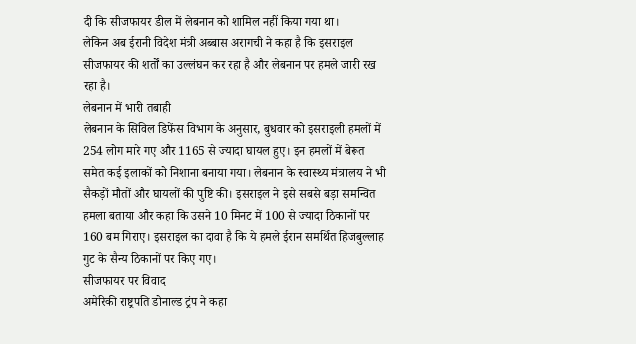दी कि सीजफायर डील में लेबनान को शामिल नहीं किया गया था।
लेकिन अब ईरानी विदेश मंत्री अब्बास अरागची ने कहा है कि इसराइल सीजफायर की शर्तों का उल्लंघन कर रहा है और लेबनान पर हमले जारी रख रहा है।
लेबनान में भारी तबाही
लेबनान के सिविल डिफेंस विभाग के अनुसार, बुधवार को इसराइली हमलों में 254 लोग मारे गए और 1165 से ज्यादा घायल हुए। इन हमलों में बेरूत समेत कई इलाकों को निशाना बनाया गया। लेबनान के स्वास्थ्य मंत्रालय ने भी सैकड़ों मौतों और घायलों की पुष्टि की। इसराइल ने इसे सबसे बड़ा समन्वित हमला बताया और कहा कि उसने 10 मिनट में 100 से ज्यादा ठिकानों पर 160 बम गिराए। इसराइल का दावा है कि ये हमले ईरान समर्थित हिजबुल्लाह गुट के सैन्य ठिकानों पर किए गए।
सीजफायर पर विवाद
अमेरिकी राष्ट्रपति डोनाल्ड ट्रंप ने कहा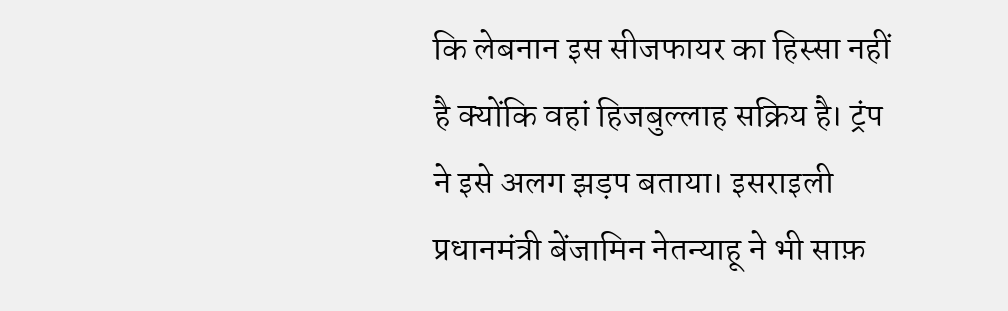कि लेबनान इस सीजफायर का हिस्सा नहीं है क्योंकि वहां हिजबुल्लाह सक्रिय है। ट्रंप ने इसे अलग झड़प बताया। इसराइली प्रधानमंत्री बेंजामिन नेतन्याहू ने भी साफ़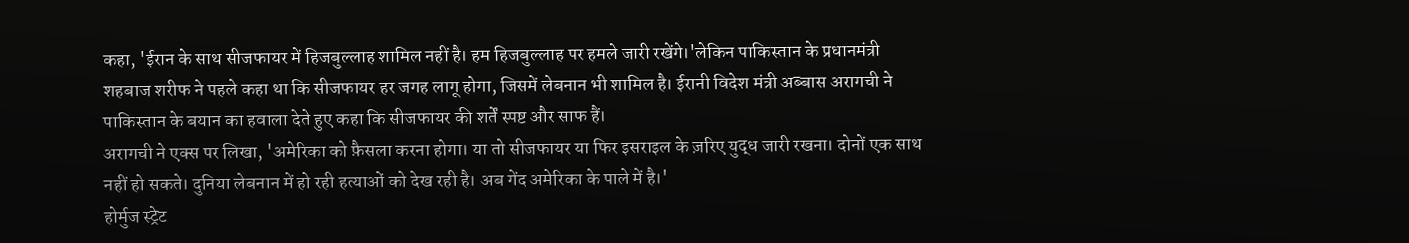कहा, 'ईरान के साथ सीजफायर में हिजबुल्लाह शामिल नहीं है। हम हिजबुल्लाह पर हमले जारी रखेंगे।'लेकिन पाकिस्तान के प्रधानमंत्री शहबाज शरीफ ने पहले कहा था कि सीजफायर हर जगह लागू होगा, जिसमें लेबनान भी शामिल है। ईरानी विदेश मंत्री अब्बास अरागची ने पाकिस्तान के बयान का हवाला देते हुए कहा कि सीजफायर की शर्तें स्पष्ट और साफ हैं।
अरागची ने एक्स पर लिखा, 'अमेरिका को फ़ैसला करना होगा। या तो सीजफायर या फिर इसराइल के ज़रिए युद्ध जारी रखना। दोनों एक साथ नहीं हो सकते। दुनिया लेबनान में हो रही हत्याओं को देख रही है। अब गेंद अमेरिका के पाले में है।'
होर्मुज स्ट्रेट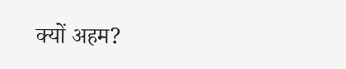क्यों अहम?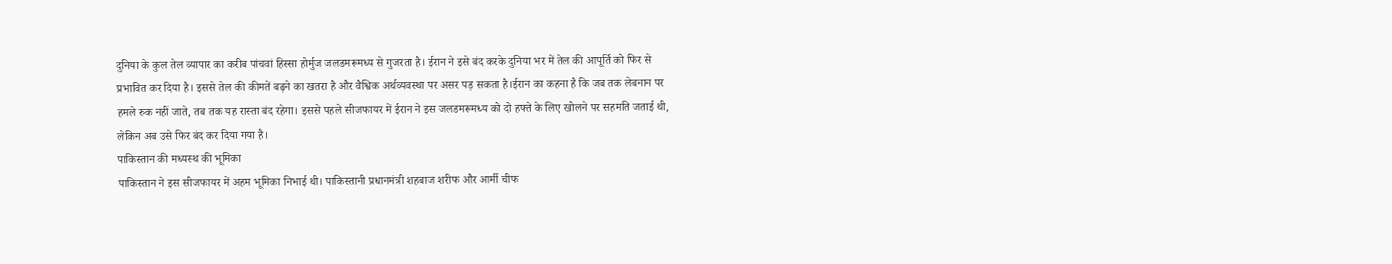दुनिया के कुल तेल व्यापार का करीब पांचवां हिस्सा होर्मुज जलडमरूमध्य से गुजरता है। ईरान ने इसे बंद करके दुनिया भर में तेल की आपूर्ति को फिर से प्रभावित कर दिया है। इससे तेल की कीमतें बढ़ने का खतरा है और वैश्विक अर्थव्यवस्था पर असर पड़ सकता है।ईरान का कहना है कि जब तक लेबनान पर हमले रुक नहीं जाते, तब तक यह रास्ता बंद रहेगा। इससे पहले सीजफायर में ईरान ने इस जलडमरूमध्य को दो हफ्ते के लिए खोलने पर सहमति जताई थी, लेकिन अब उसे फिर बंद कर दिया गया है।
पाकिस्तान की मध्यस्थ की भूमिका
पाकिस्तान ने इस सीजफायर में अहम भूमिका निभाई थी। पाकिस्तानी प्रधानमंत्री शहबाज शरीफ और आर्मी चीफ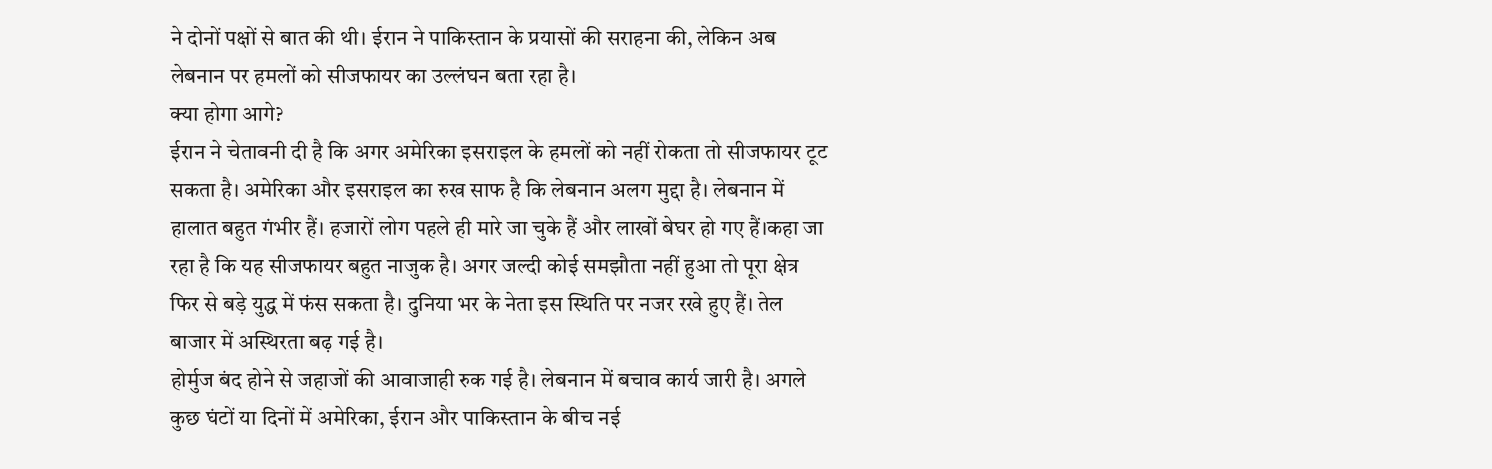ने दोनों पक्षों से बात की थी। ईरान ने पाकिस्तान के प्रयासों की सराहना की, लेकिन अब लेबनान पर हमलों को सीजफायर का उल्लंघन बता रहा है।
क्या होगा आगे?
ईरान ने चेतावनी दी है कि अगर अमेरिका इसराइल के हमलों को नहीं रोकता तो सीजफायर टूट सकता है। अमेरिका और इसराइल का रुख साफ है कि लेबनान अलग मुद्दा है। लेबनान में हालात बहुत गंभीर हैं। हजारों लोग पहले ही मारे जा चुके हैं और लाखों बेघर हो गए हैं।कहा जा रहा है कि यह सीजफायर बहुत नाजुक है। अगर जल्दी कोई समझौता नहीं हुआ तो पूरा क्षेत्र फिर से बड़े युद्ध में फंस सकता है। दुनिया भर के नेता इस स्थिति पर नजर रखे हुए हैं। तेल बाजार में अस्थिरता बढ़ गई है।
होर्मुज बंद होने से जहाजों की आवाजाही रुक गई है। लेबनान में बचाव कार्य जारी है। अगले कुछ घंटों या दिनों में अमेरिका, ईरान और पाकिस्तान के बीच नई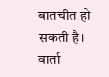बातचीत हो सकती है। वार्ता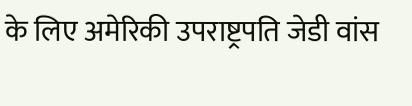के लिए अमेरिकी उपराष्ट्रपति जेडी वांस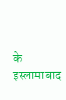के इस्लामाबाद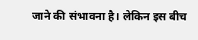जाने की संभावना है। लेकिन इस बीच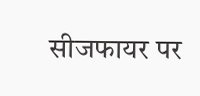सीजफायर पर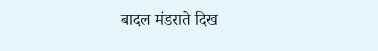बादल मंडराते दिख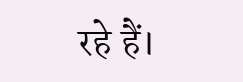रहे हैं।